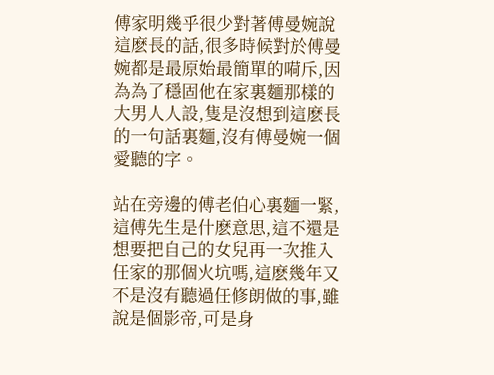傅家明幾乎很少對著傅曼婉說這麽長的話,很多時候對於傅曼婉都是最原始最簡單的嗬斥,因為為了穩固他在家裏麵那樣的大男人人設,隻是沒想到這麽長的一句話裏麵,沒有傅曼婉一個愛聽的字。

站在旁邊的傅老伯心裏麵一緊,這傅先生是什麽意思,這不還是想要把自己的女兒再一次推入任家的那個火坑嗎,這麽幾年又不是沒有聽過任修朗做的事,雖說是個影帝,可是身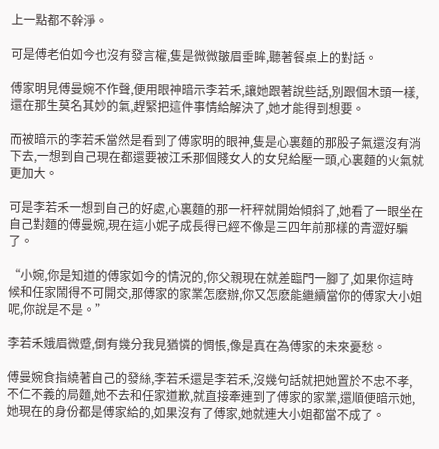上一點都不幹淨。

可是傅老伯如今也沒有發言權,隻是微微皺眉垂眸,聽著餐桌上的對話。

傅家明見傅曼婉不作聲,便用眼神暗示李若禾,讓她跟著說些話,別跟個木頭一樣,還在那生莫名其妙的氣,趕緊把這件事情給解決了,她才能得到想要。

而被暗示的李若禾當然是看到了傅家明的眼神,隻是心裏麵的那股子氣還沒有消下去,一想到自己現在都還要被江禾那個賤女人的女兒給壓一頭,心裏麵的火氣就更加大。

可是李若禾一想到自己的好處,心裏麵的那一杆秤就開始傾斜了,她看了一眼坐在自己對麵的傅曼婉,現在這小妮子成長得已經不像是三四年前那樣的青澀好騙了。

“小婉,你是知道的傅家如今的情況的,你父親現在就差臨門一腳了,如果你這時候和任家鬧得不可開交,那傅家的家業怎麽辦,你又怎麽能繼續當你的傅家大小姐呢,你說是不是。”

李若禾娥眉微蹙,倒有幾分我見猶憐的惆悵,像是真在為傅家的未來憂愁。

傅曼婉食指繞著自己的發絲,李若禾還是李若禾,沒幾句話就把她置於不忠不孝,不仁不義的局麵,她不去和任家道歉,就直接牽連到了傅家的家業,還順便暗示她,她現在的身份都是傅家給的,如果沒有了傅家,她就連大小姐都當不成了。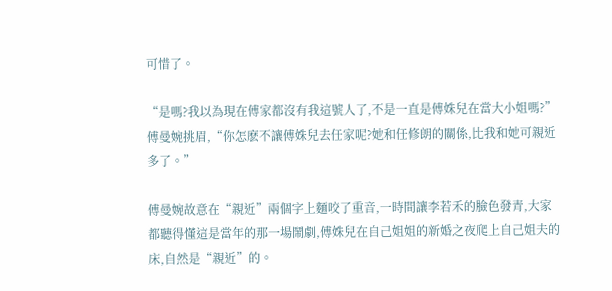可惜了。

“是嗎?我以為現在傅家都沒有我這號人了,不是一直是傅姝兒在當大小姐嗎?”傅曼婉挑眉,“你怎麽不讓傅姝兒去任家呢?她和任修朗的關係,比我和她可親近多了。”

傅曼婉故意在“親近”兩個字上麵咬了重音,一時間讓李若禾的臉色發青,大家都聽得懂這是當年的那一場鬧劇,傅姝兒在自己姐姐的新婚之夜爬上自己姐夫的床,自然是“親近”的。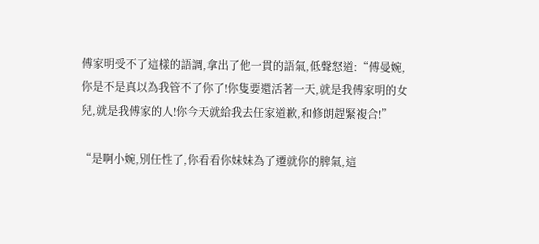傅家明受不了這樣的語調,拿出了他一貫的語氣,低聲怒道:“傅曼婉,你是不是真以為我管不了你了!你隻要還活著一天,就是我傅家明的女兒,就是我傅家的人!你今天就給我去任家道歉,和修朗趕緊複合!”

“是啊小婉,別任性了,你看看你妹妹為了遷就你的脾氣,這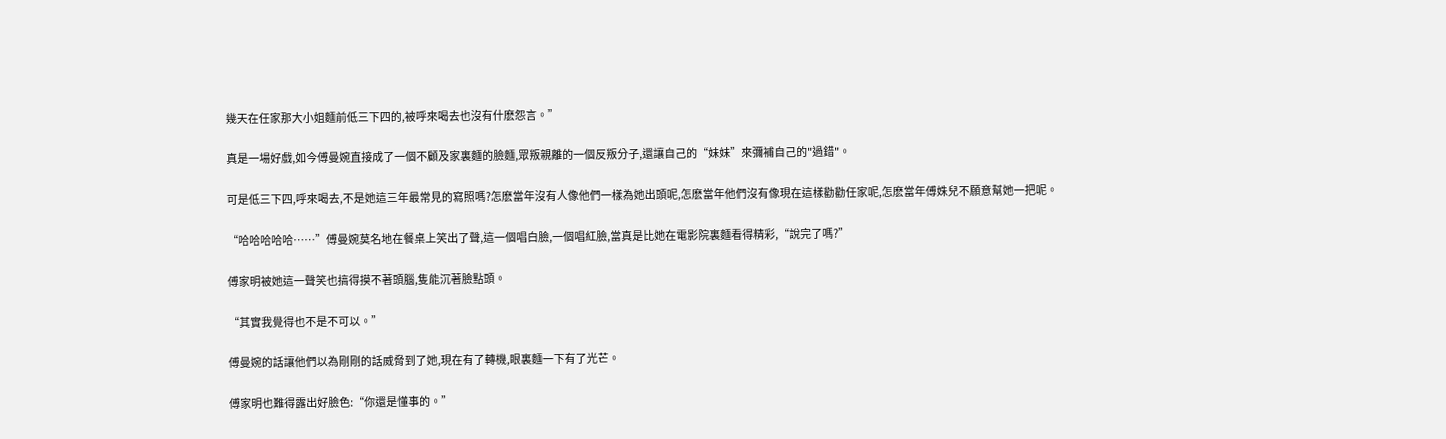幾天在任家那大小姐麵前低三下四的,被呼來喝去也沒有什麽怨言。”

真是一場好戲,如今傅曼婉直接成了一個不顧及家裏麵的臉麵,眾叛親離的一個反叛分子,還讓自己的“妹妹”來彌補自己的"過錯"。

可是低三下四,呼來喝去,不是她這三年最常見的寫照嗎?怎麽當年沒有人像他們一樣為她出頭呢,怎麽當年他們沒有像現在這樣勸勸任家呢,怎麽當年傅姝兒不願意幫她一把呢。

“哈哈哈哈哈……”傅曼婉莫名地在餐桌上笑出了聲,這一個唱白臉,一個唱紅臉,當真是比她在電影院裏麵看得精彩,“說完了嗎?”

傅家明被她這一聲笑也搞得摸不著頭腦,隻能沉著臉點頭。

“其實我覺得也不是不可以。”

傅曼婉的話讓他們以為剛剛的話威脅到了她,現在有了轉機,眼裏麵一下有了光芒。

傅家明也難得露出好臉色:“你還是懂事的。”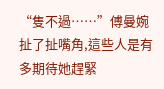“隻不過……”傅曼婉扯了扯嘴角,這些人是有多期待她趕緊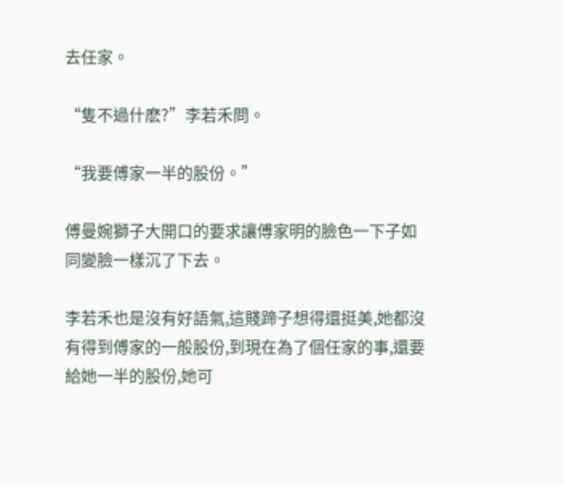去任家。

“隻不過什麽?”李若禾問。

“我要傅家一半的股份。”

傅曼婉獅子大開口的要求讓傅家明的臉色一下子如同變臉一樣沉了下去。

李若禾也是沒有好語氣,這賤蹄子想得還挺美,她都沒有得到傅家的一般股份,到現在為了個任家的事,還要給她一半的股份,她可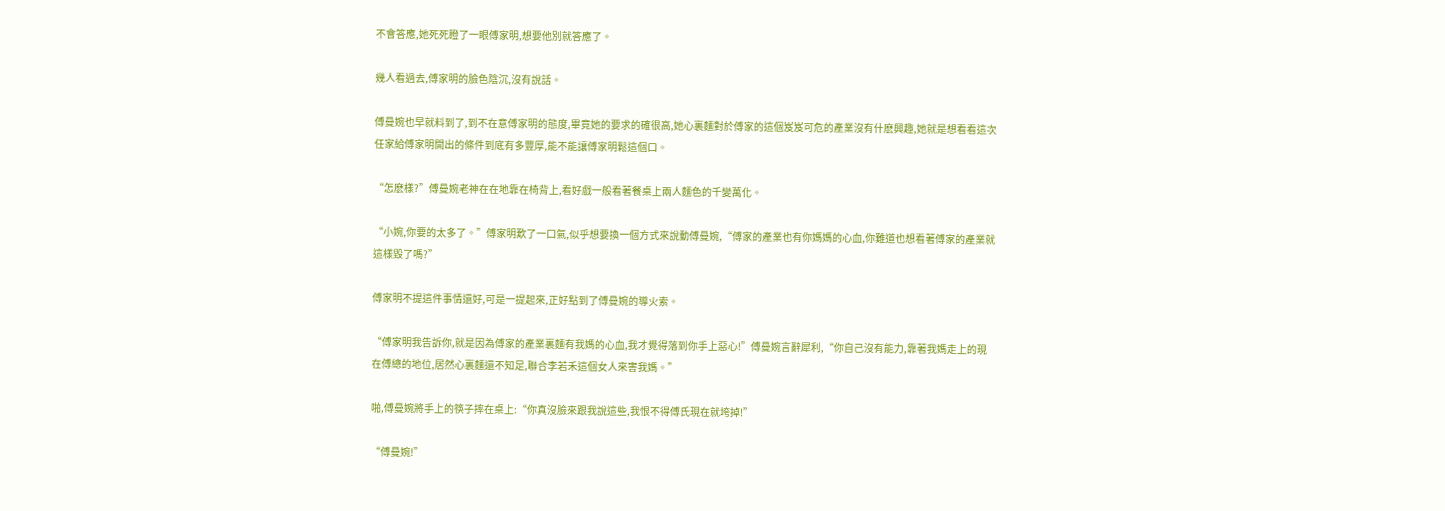不會答應,她死死瞪了一眼傅家明,想要他別就答應了。

幾人看過去,傅家明的臉色陰沉,沒有說話。

傅曼婉也早就料到了,到不在意傅家明的態度,畢竟她的要求的確很高,她心裏麵對於傅家的這個岌岌可危的產業沒有什麽興趣,她就是想看看這次任家給傅家明開出的條件到底有多豐厚,能不能讓傅家明鬆這個口。

“怎麽樣?”傅曼婉老神在在地靠在椅背上,看好戲一般看著餐桌上兩人麵色的千變萬化。

“小婉,你要的太多了。”傅家明歎了一口氣,似乎想要換一個方式來說動傅曼婉,“傅家的產業也有你媽媽的心血,你難道也想看著傅家的產業就這樣毀了嗎?”

傅家明不提這件事情還好,可是一提起來,正好點到了傅曼婉的導火索。

“傅家明我告訴你,就是因為傅家的產業裏麵有我媽的心血,我才覺得落到你手上惡心!”傅曼婉言辭犀利,“你自己沒有能力,靠著我媽走上的現在傅總的地位,居然心裏麵還不知足,聯合李若禾這個女人來害我媽。”

啪,傅曼婉將手上的筷子摔在桌上:“你真沒臉來跟我說這些,我恨不得傅氏現在就垮掉!”

“傅曼婉!”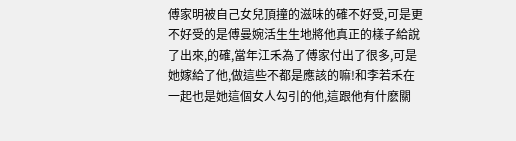傅家明被自己女兒頂撞的滋味的確不好受,可是更不好受的是傅曼婉活生生地將他真正的樣子給說了出來,的確,當年江禾為了傅家付出了很多,可是她嫁給了他,做這些不都是應該的嘛!和李若禾在一起也是她這個女人勾引的他,這跟他有什麽關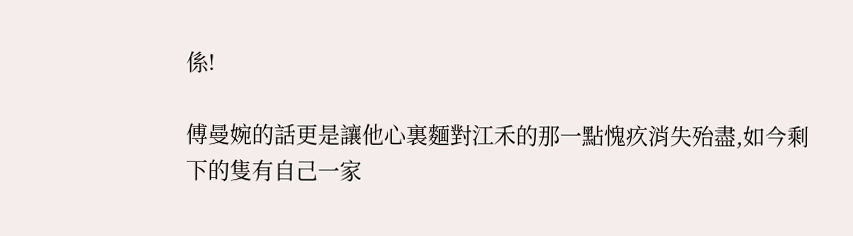係!

傅曼婉的話更是讓他心裏麵對江禾的那一點愧疚消失殆盡,如今剩下的隻有自己一家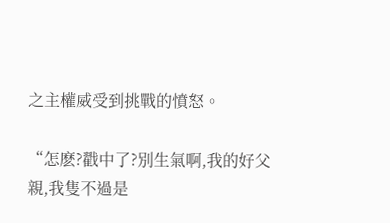之主權威受到挑戰的憤怒。

“怎麽?戳中了?別生氣啊,我的好父親,我隻不過是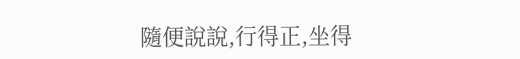隨便說說,行得正,坐得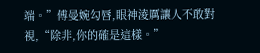端。”傅曼婉勾唇,眼神淩厲讓人不敢對視,“除非,你的確是這樣。”